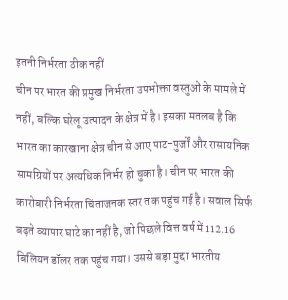इतनी निर्भरता ठीक नहीं
चीन पर भारत की प्रमुख निर्भरता उपभोक्ता वस्तुओं के मामले में नहीं, बल्कि घरेलू उत्पादन के क्षेत्र में है। इसका मतलब है कि भारत का कारखाना क्षेत्र चीन से आए पाट-पुर्जों और रासायनिक सामग्रियों पर अत्यधिक निर्भर हो चुका है। चीन पर भारत की कारोबारी निर्भरता चिंताजनक स्तर तक पहुंच गई है। सवाल सिर्फ बढ़ते व्यापार घाटे का नहीं है, जो पिछले वित्त वर्ष में 112.16 बिलियन डॉलर तक पहुंच गया। उससे बड़ा मुद्दा भारतीय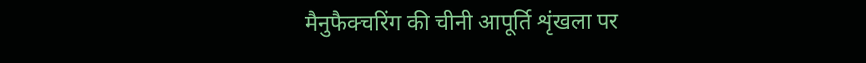मैनुफैक्चरिंग की चीनी आपूर्ति शृंखला पर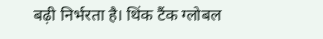बढ़ी निर्भरता है। थिंक टैंक ग्लोबल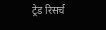ट्रेड रिसर्च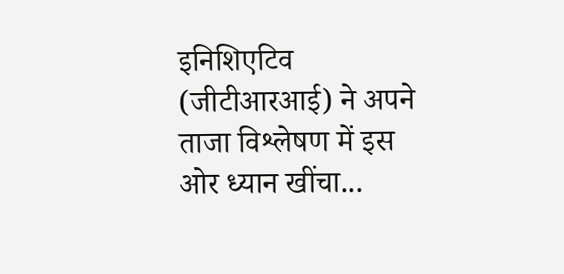इनिशिएटिव (जीटीआरआई) ने अपने ताजा विश्लेषण में इस ओर ध्यान खींचा...